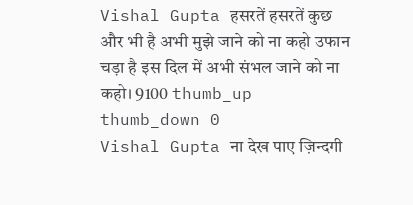Vishal Gupta हसरतें हसरतें कुछ और भी है अभी मुझे जाने को ना कहो उफान चड़ा है इस दिल में अभी संभल जाने को ना कहो। 9100 thumb_up thumb_down 0
Vishal Gupta ना देख पाए ज़िन्दगी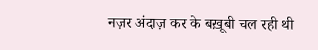नज़र अंदाज़ कर के बख़ूबी चल रही थी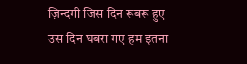ज़िन्दगी जिस दिन रूबरू हुए उस दिन घबरा गए हम इतना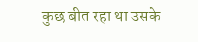कुछ बीत रहा था उसके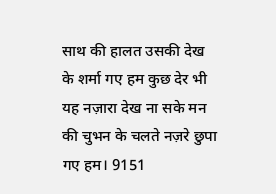साथ की हालत उसकी देख के शर्मा गए हम कुछ देर भी यह नज़ारा देख ना सके मन की चुभन के चलते नज़रे छुपा गए हम। 9151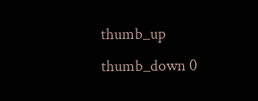thumb_up thumb_down 0